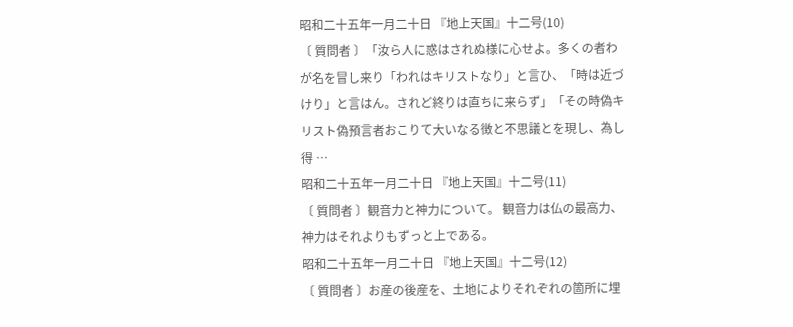昭和二十五年一月二十日 『地上天国』十二号(10)
〔 質問者 〕「汝ら人に惑はされぬ様に心せよ。多くの者わが名を冒し来り「われはキリストなり」と言ひ、「時は近づけり」と言はん。されど終りは直ちに来らず」「その時偽キリスト偽預言者おこりて大いなる徴と不思議とを現し、為し得 …
昭和二十五年一月二十日 『地上天国』十二号(11)
〔 質問者 〕観音力と神力について。 観音力は仏の最高力、神力はそれよりもずっと上である。
昭和二十五年一月二十日 『地上天国』十二号(12)
〔 質問者 〕お産の後産を、土地によりそれぞれの箇所に埋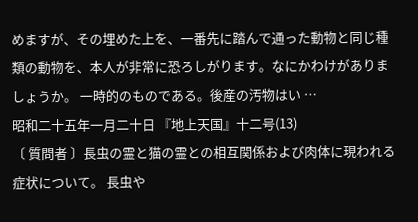めますが、その埋めた上を、一番先に踏んで通った動物と同じ種類の動物を、本人が非常に恐ろしがります。なにかわけがありましょうか。 一時的のものである。後産の汚物はい …
昭和二十五年一月二十日 『地上天国』十二号(13)
〔 質問者 〕長虫の霊と猫の霊との相互関係および肉体に現われる症状について。 長虫や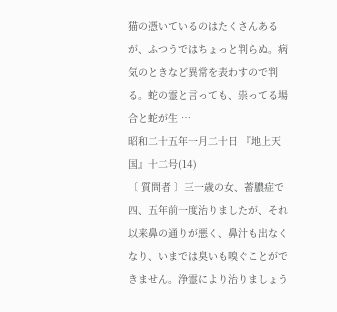猫の憑いているのはたくさんあるが、ふつうではちょっと判らぬ。病気のときなど異常を表わすので判る。蛇の霊と言っても、祟ってる場合と蛇が生 …
昭和二十五年一月二十日 『地上天国』十二号(14)
〔 質問者 〕三一歳の女、蓄膿症で四、五年前一度治りましたが、それ以来鼻の通りが悪く、鼻汁も出なくなり、いまでは臭いも嗅ぐことができません。浄霊により治りましょう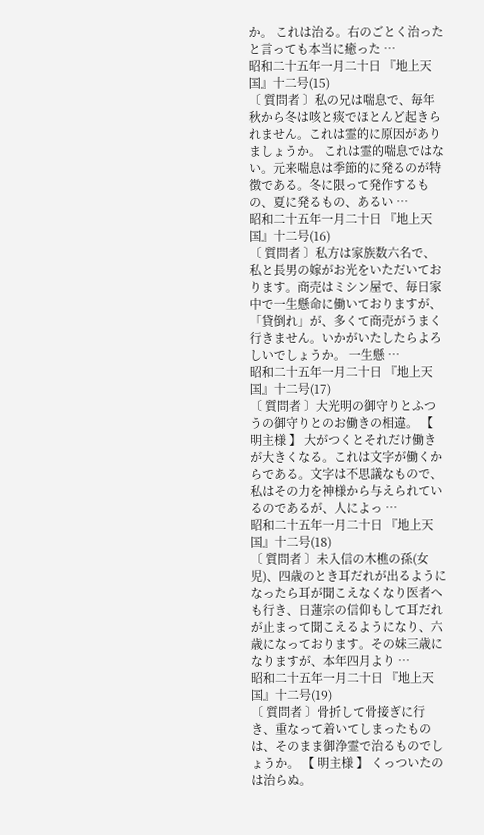か。 これは治る。右のごとく治ったと言っても本当に癒った …
昭和二十五年一月二十日 『地上天国』十二号(15)
〔 質問者 〕私の兄は喘息で、毎年秋から冬は咳と痰でほとんど起きられません。これは霊的に原因がありましょうか。 これは霊的喘息ではない。元来喘息は季節的に発るのが特徴である。冬に限って発作するもの、夏に発るもの、あるい …
昭和二十五年一月二十日 『地上天国』十二号(16)
〔 質問者 〕私方は家族数六名で、私と長男の嫁がお光をいただいております。商売はミシン屋で、毎日家中で一生懸命に働いておりますが、「貸倒れ」が、多くて商売がうまく行きません。いかがいたしたらよろしいでしょうか。 一生懸 …
昭和二十五年一月二十日 『地上天国』十二号(17)
〔 質問者 〕大光明の御守りとふつうの御守りとのお働きの相違。 【 明主様 】 大がつくとそれだけ働きが大きくなる。これは文字が働くからである。文字は不思議なもので、私はその力を神様から与えられているのであるが、人によっ …
昭和二十五年一月二十日 『地上天国』十二号(18)
〔 質問者 〕未入信の木樵の孫(女児)、四歳のとき耳だれが出るようになったら耳が聞こえなくなり医者へも行き、日蓮宗の信仰もして耳だれが止まって聞こえるようになり、六歳になっております。その妹三歳になりますが、本年四月より …
昭和二十五年一月二十日 『地上天国』十二号(19)
〔 質問者 〕骨折して骨接ぎに行き、重なって着いてしまったものは、そのまま御浄霊で治るものでしょうか。 【 明主様 】 くっついたのは治らぬ。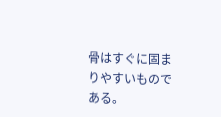骨はすぐに固まりやすいものである。